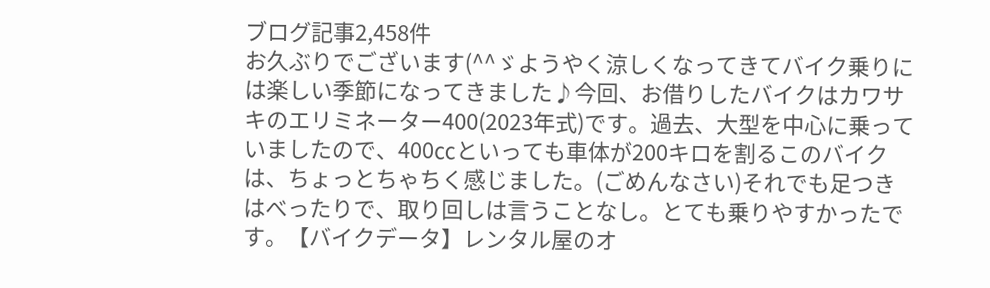ブログ記事2,458件
お久ぶりでございます(^^ゞようやく涼しくなってきてバイク乗りには楽しい季節になってきました♪今回、お借りしたバイクはカワサキのエリミネーター400(2023年式)です。過去、大型を中心に乗っていましたので、400㏄といっても車体が200キロを割るこのバイクは、ちょっとちゃちく感じました。(ごめんなさい)それでも足つきはべったりで、取り回しは言うことなし。とても乗りやすかったです。【バイクデータ】レンタル屋のオ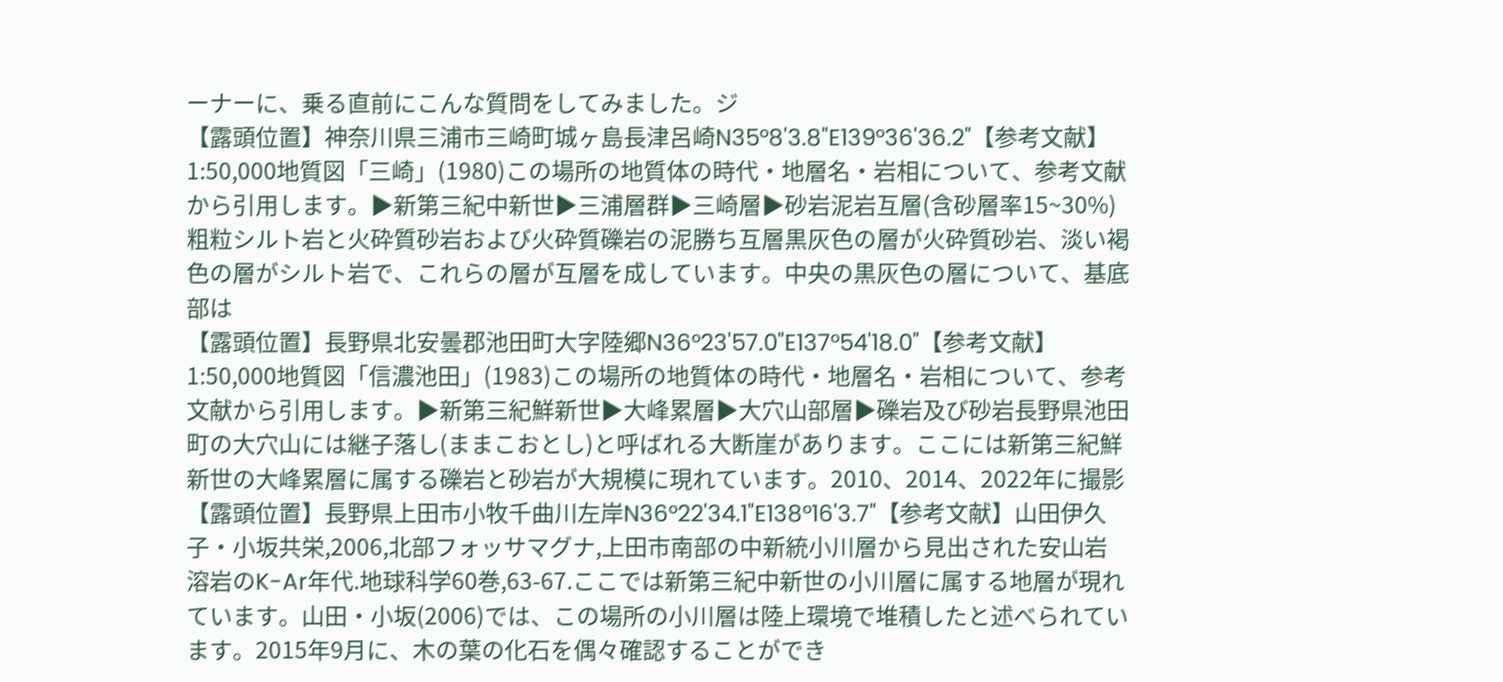ーナーに、乗る直前にこんな質問をしてみました。ジ
【露頭位置】神奈川県三浦市三崎町城ヶ島長津呂崎N35°8'3.8"E139°36'36.2"【参考文献】1:50,000地質図「三崎」(1980)この場所の地質体の時代・地層名・岩相について、参考文献から引用します。▶新第三紀中新世▶三浦層群▶三崎層▶砂岩泥岩互層(含砂層率15~30%)粗粒シルト岩と火砕質砂岩および火砕質礫岩の泥勝ち互層黒灰色の層が火砕質砂岩、淡い褐色の層がシルト岩で、これらの層が互層を成しています。中央の黒灰色の層について、基底部は
【露頭位置】長野県北安曇郡池田町大字陸郷N36°23'57.0"E137°54'18.0"【参考文献】1:50,000地質図「信濃池田」(1983)この場所の地質体の時代・地層名・岩相について、参考文献から引用します。▶新第三紀鮮新世▶大峰累層▶大穴山部層▶礫岩及び砂岩長野県池田町の大穴山には継子落し(ままこおとし)と呼ばれる大断崖があります。ここには新第三紀鮮新世の大峰累層に属する礫岩と砂岩が大規模に現れています。2010、2014、2022年に撮影
【露頭位置】長野県上田市小牧千曲川左岸N36°22'34.1"E138°16'3.7"【参考文献】山田伊久子・小坂共栄,2006,北部フォッサマグナ,上田市南部の中新統小川層から見出された安山岩溶岩のK-Ar年代.地球科学60巻,63-67.ここでは新第三紀中新世の小川層に属する地層が現れています。山田・小坂(2006)では、この場所の小川層は陸上環境で堆積したと述べられています。2015年9月に、木の葉の化石を偶々確認することができ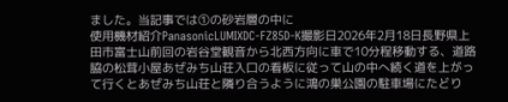ました。当記事では①の砂岩層の中に
使用機材紹介PanasonicLUMIXDC-FZ85D-K撮影日2026年2月18日長野県上田市富士山前回の岩谷堂観音から北西方向に車で10分程移動する、道路脇の松茸小屋あぜみち山荘入口の看板に従って山の中へ続く道を上がって行くとあぜみち山荘と隣り合うように鴻の巣公園の駐車場にたどり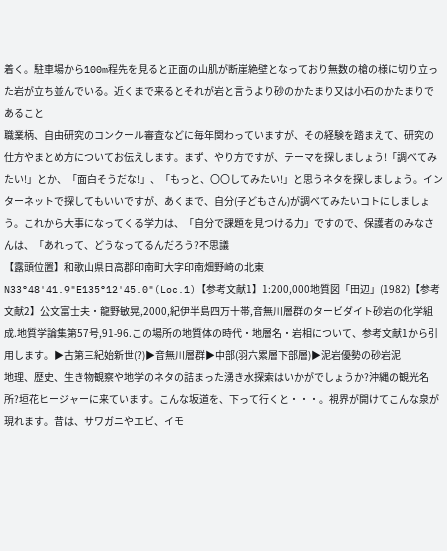着く。駐車場から100m程先を見ると正面の山肌が断崖絶壁となっており無数の槍の様に切り立った岩が立ち並んでいる。近くまで来るとそれが岩と言うより砂のかたまり又は小石のかたまりであること
職業柄、自由研究のコンクール審査などに毎年関わっていますが、その経験を踏まえて、研究の仕方やまとめ方についてお伝えします。まず、やり方ですが、テーマを探しましょう!「調べてみたい!」とか、「面白そうだな!」、「もっと、〇〇してみたい!」と思うネタを探しましょう。インターネットで探してもいいですが、あくまで、自分(子どもさん)が調べてみたいコトにしましょう。これから大事になってくる学力は、「自分で課題を見つける力」ですので、保護者のみなさんは、「あれって、どうなってるんだろう?不思議
【露頭位置】和歌山県日高郡印南町大字印南畑野崎の北東N33°48'41.9"E135°12'45.0"(Loc.1)【参考文献1】1:200,000地質図「田辺」(1982)【参考文献2】公文富士夫・龍野敏晃,2000,紀伊半島四万十帯,音無川層群のタービダイト砂岩の化学組成.地質学論集第57号,91-96.この場所の地質体の時代・地層名・岩相について、参考文献1から引用します。▶古第三紀始新世(?)▶音無川層群▶中部(羽六累層下部層)▶泥岩優勢の砂岩泥
地理、歴史、生き物観察や地学のネタの詰まった湧き水探索はいかがでしょうか?沖縄の観光名所?垣花ヒージャーに来ています。こんな坂道を、下って行くと・・・。視界が開けてこんな泉が現れます。昔は、サワガニやエビ、イモ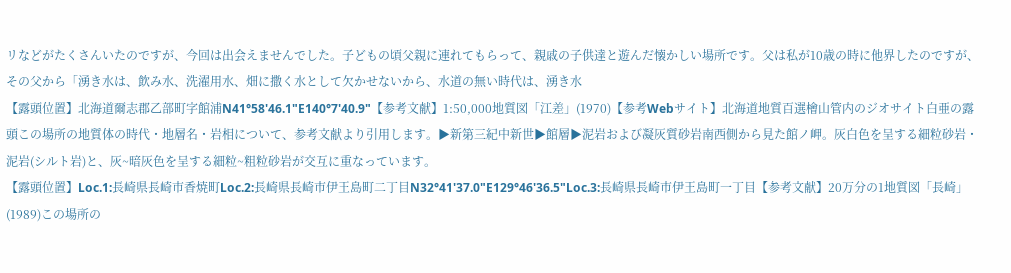リなどがたくさんいたのですが、今回は出会えませんでした。子どもの頃父親に連れてもらって、親戚の子供達と遊んだ懐かしい場所です。父は私が10歳の時に他界したのですが、その父から「湧き水は、飲み水、洗濯用水、畑に撒く水として欠かせないから、水道の無い時代は、湧き水
【露頭位置】北海道爾志郡乙部町字館浦N41°58'46.1"E140°7'40.9"【参考文献】1:50,000地質図「江差」(1970)【参考Webサイト】北海道地質百選檜山管内のジオサイト白亜の露頭この場所の地質体の時代・地層名・岩相について、参考文献より引用します。▶新第三紀中新世▶館層▶泥岩および凝灰質砂岩南西側から見た館ノ岬。灰白色を呈する細粒砂岩・泥岩(シルト岩)と、灰~暗灰色を呈する細粒~粗粒砂岩が交互に重なっています。
【露頭位置】Loc.1:長崎県長崎市香焼町Loc.2:長崎県長崎市伊王島町二丁目N32°41'37.0"E129°46'36.5"Loc.3:長崎県長崎市伊王島町一丁目【参考文献】20万分の1地質図「長崎」(1989)この場所の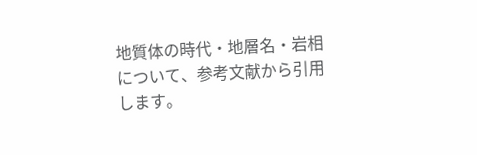地質体の時代・地層名・岩相について、参考文献から引用します。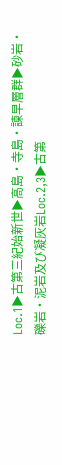Loc.1▶古第三紀始新世▶高島・寺島・諫早層群▶砂岩・礫岩・泥岩及び凝灰岩Loc.2,3▶古第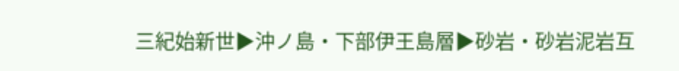三紀始新世▶沖ノ島・下部伊王島層▶砂岩・砂岩泥岩互